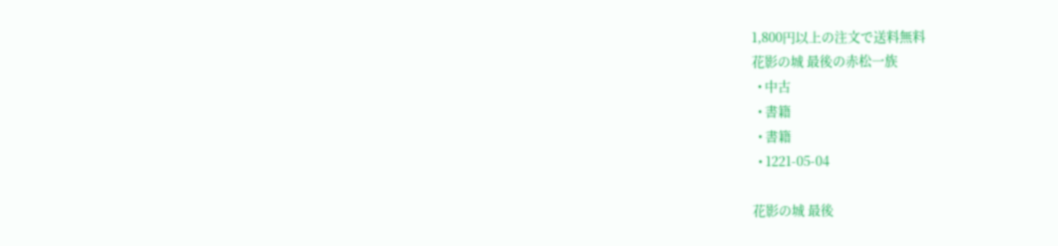1,800円以上の注文で送料無料
花影の城 最後の赤松一族
  • 中古
  • 書籍
  • 書籍
  • 1221-05-04

花影の城 最後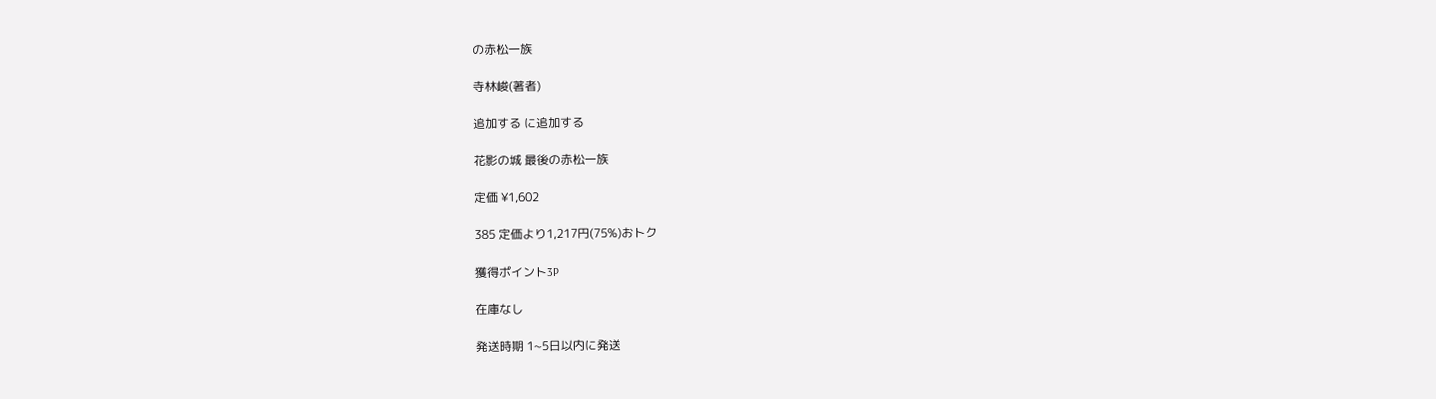の赤松一族

寺林峻(著者)

追加する に追加する

花影の城 最後の赤松一族

定価 ¥1,602

385 定価より1,217円(75%)おトク

獲得ポイント3P

在庫なし

発送時期 1~5日以内に発送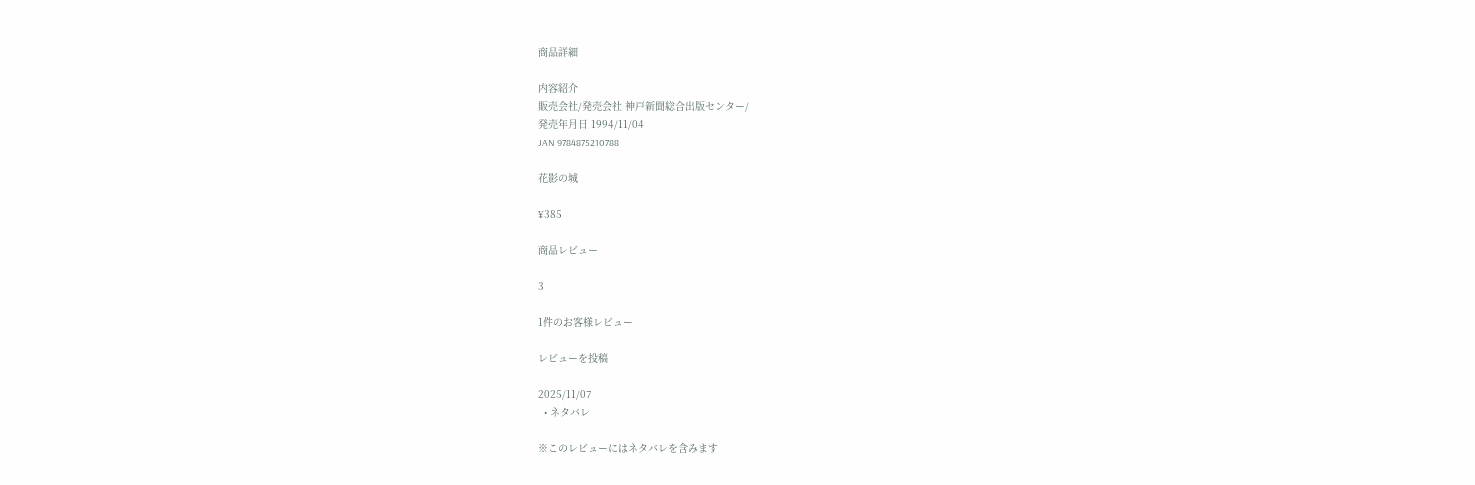商品詳細

内容紹介
販売会社/発売会社 神戸新聞総合出版センター/
発売年月日 1994/11/04
JAN 9784875210788

花影の城

¥385

商品レビュー

3

1件のお客様レビュー

レビューを投稿

2025/11/07
  • ネタバレ

※このレビューにはネタバレを含みます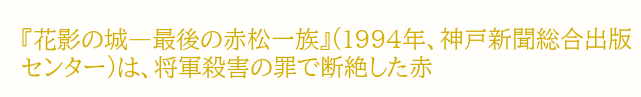『花影の城―最後の赤松一族』(1994年、神戸新聞総合出版センター)は、将軍殺害の罪で断絶した赤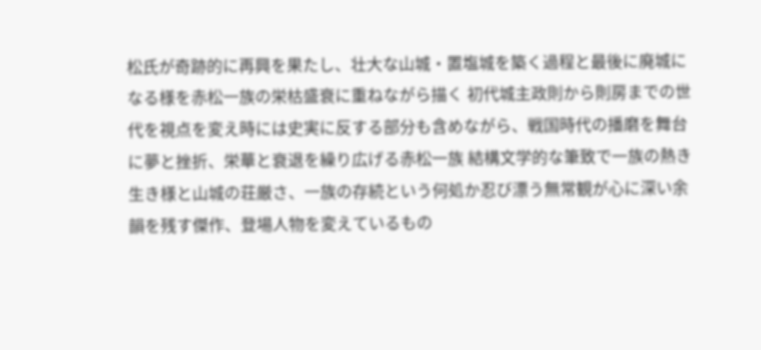松氏が奇跡的に再興を果たし、壮大な山城・置塩城を築く過程と最後に廃城になる様を赤松一族の栄枯盛衰に重ねながら描く 初代城主政則から則房までの世代を視点を変え時には史実に反する部分も含めながら、戦国時代の播磨を舞台に夢と挫折、栄華と衰退を繰り広げる赤松一族 結構文学的な筆致で一族の熱き生き様と山城の荘厳さ、一族の存続という何処か忍び漂う無常観が心に深い余韻を残す傑作、登場人物を変えているもの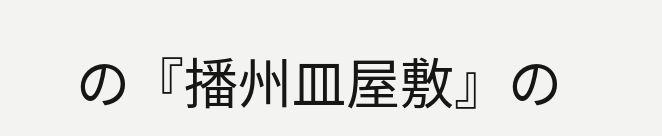の『播州皿屋敷』の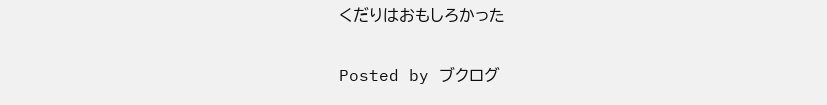くだりはおもしろかった

Posted by ブクログ